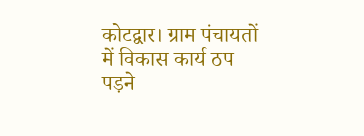कोटद्वार। ग्राम पंचायतों में विकास कार्य ठप पड़ने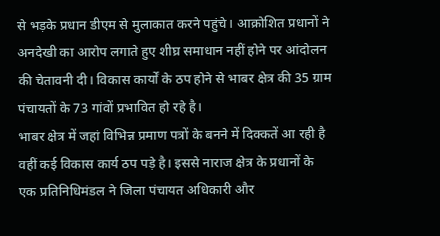से भड़के प्रधान डीएम से मुलाकात करने पहुंचे। आक्रोशित प्रधानों ने अनदेखी का आरोप लगाते हुए शीघ्र समाधान नहीं होने पर आंदोलन की चेतावनी दी। विकास कार्यों के ठप होने से भाबर क्षेत्र की 35 ग्राम पंचायतों के 73 गांवों प्रभावित हो रहे है।
भाबर क्षेत्र में जहां विभिन्न प्रमाण पत्रों के बनने में दिक्कतें आ रही है वहीं कई विकास कार्य ठप पड़े है। इससे नाराज क्षेत्र के प्रधानों के एक प्रतिनिधिमंडल ने जिला पंचायत अधिकारी और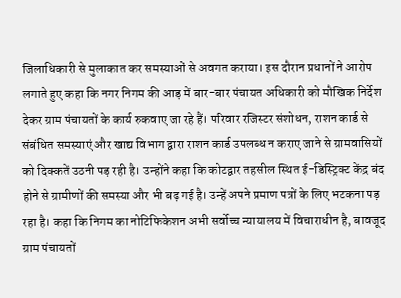जिलाधिकारी से मुलाकात कर समस्याओं से अवगत कराया। इस दौरान प्रधानों ने आरोप लगाते हुए कहा कि नगर निगम की आड़ में बार-बार पंचायत अधिकारी को मौखिक निर्देश देकर ग्राम पंचायतों के कार्य रुकवाए जा रहे हैं। परिवार रजिस्टर संशोधन, राशन कार्ड से संबंधित समस्याएं और खाद्य विभाग द्वारा राशन कार्ड उपलब्ध न कराए जाने से ग्रामवासियों को दिक्कतें उठनी पड़ रही है। उन्होंने कहा कि कोटद्वार तहसील स्थित ई-डिस्ट्रिक्ट केंद्र बंद होने से ग्रामीणों की समस्या और भी बढ़ गई है। उन्हें अपने प्रमाण पत्रों के लिए भटकना पड़ रहा है। कहा कि निगम का नोटिफिकेशन अभी सर्वोच्च न्यायालय में विचाराधीन है, बावजूद ग्राम पंचायतों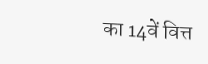का 14वें वित्त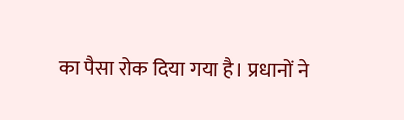का पैसा रोक दिया गया है। प्रधानों ने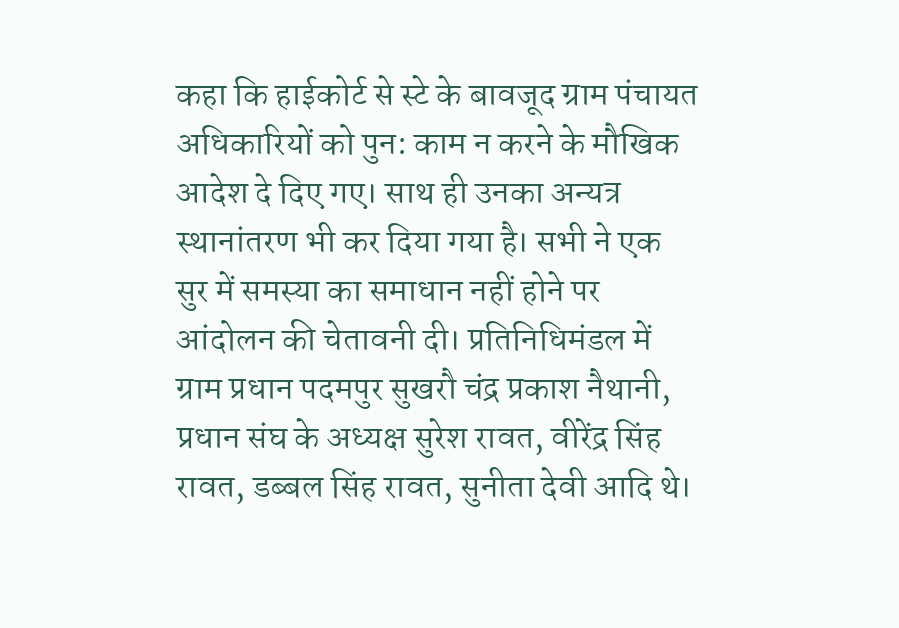कहा कि हाईकोर्ट से स्टे के बावजूद ग्राम पंचायत अधिकारियों को पुन: काम न करने के मौखिक आदेश दे दिए गए। साथ ही उनका अन्यत्र स्थानांतरण भी कर दिया गया है। सभी ने एक सुर में समस्या का समाधान नहीं होने पर आंदोलन की चेतावनी दी। प्रतिनिधिमंडल में ग्राम प्रधान पदमपुर सुखरौ चंद्र प्रकाश नैथानी, प्रधान संघ के अध्यक्ष सुरेश रावत, वीरेंद्र सिंह रावत, डब्बल सिंह रावत, सुनीता देवी आदि थे।